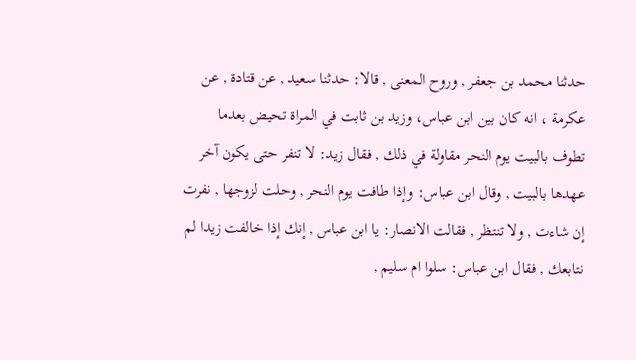حدثنا محمد بن جعفر , وروح المعنى , قالا: حدثنا سعيد , عن قتادة , عن عكرمة ، انه كان بين ابن عباس، وزيد بن ثابت في المراة تحيض بعدما تطوف بالبيت يوم النحر مقاولة في ذلك , فقال زيد: لا تنفر حتى يكون آخر عهدها بالبيت , وقال ابن عباس: وإذا طافت يوم النحر , وحلت لزوجها , نفرت إن شاءت , ولا تنتظر , فقالت الانصار: يا ابن عباس , إنك إذا خالفت زيدا لم نتابعك , فقال ابن عباس: سلوا ام سليم ,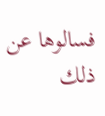فسالوها عن ذلك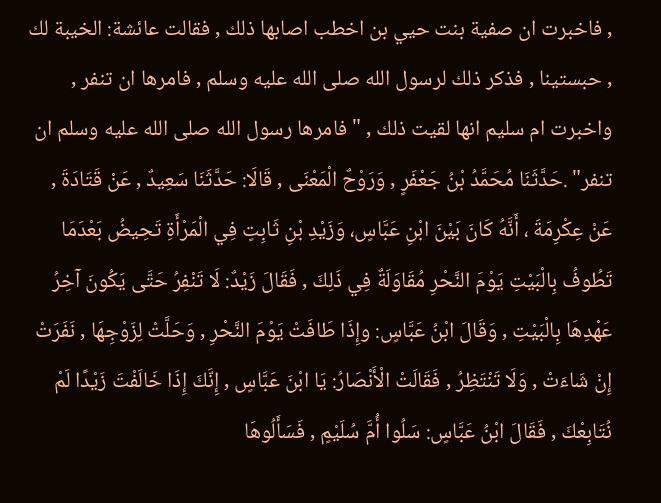, فاخبرت ان صفية بنت حيي بن اخطب اصابها ذلك , فقالت عائشة: الخيبة لك , حبستينا , فذكر ذلك لرسول الله صلى الله عليه وسلم , فامرها ان تنفر , واخبرت ام سليم انها لقيت ذلك , " فامرها رسول الله صلى الله عليه وسلم ان تنفر" .حَدَّثَنَا مُحَمَّدُ بْنُ جَعْفَرٍ , وَرَوْحٌ الْمَعْنَى , قَالَا: حَدَّثَنَا سَعِيدٌ , عَنْ قَتَادَةَ , عَنْ عِكْرِمَةَ ، أَنَّهُ كَانَ بَيْنَ ابْنِ عَبَّاسٍ، وَزَيْدِ بْنِ ثَابِتٍ فِي الْمَرْأَةِ تَحِيضُ بَعْدَمَا تَطُوفُ بِالْبَيْتِ يَوْمَ النَّحْرِ مُقَاوَلَةٌ فِي ذَلِكَ , فَقَالَ زَيْدٌ: لَا تَنْفِرُ حَتَّى يَكُونَ آخِرُ عَهْدِهَا بِالْبَيْتِ , وَقَالَ ابْنُ عَبَّاسٍ: وإِذَا طَافَتْ يَوْمَ النَّحْرِ , وَحَلَّتْ لِزَوْجِهَا , نَفَرَتْ إِنْ شَاءَتْ , وَلَا تَنْتَظِرُ , فَقَالَتْ الْأَنْصَارُ: يَا ابْنَ عَبَّاسٍ , إِنَّكَ إِذَا خَالَفْتَ زَيْدًا لَمْ نُتَابِعْكَ , فَقَالَ ابْنُ عَبَّاسٍ: سَلُوا أُمَّ سُلَيْمٍ , فَسَأَلُوهَا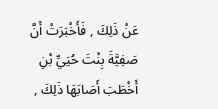عَنْ ذَلِكَ , فَأَخْبَرَتْ أَنَّ صَفِيَّةَ بِنْتَ حُيَيِّ بْنِ أَخْطَبَ أَصَابَهَا ذَلِكَ ,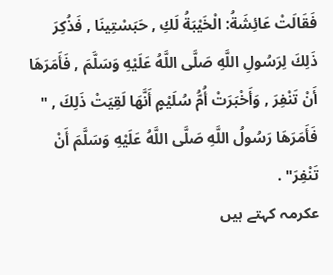فَقَالَتْ عَائِشَةُ: الْخَيْبَةُ لَكِ , حَبَسْتِينَا , فَذُكِرَ ذَلِكَ لِرَسُولِ اللَّهِ صَلَّى اللَّهُ عَلَيْهِ وَسَلَّمَ , فَأَمَرَهَا أَنْ تَنْفِرَ , وَأَخْبَرَتْ أُمُّ سُلَيْمٍ أَنَّهَا لَقِيَتْ ذَلِكَ , " فَأَمَرَهَا رَسُولُ اللَّهِ صَلَّى اللَّهُ عَلَيْهِ وَسَلَّمَ أَنْ تَنْفِرَ" .
عکرمہ کہتے ہیں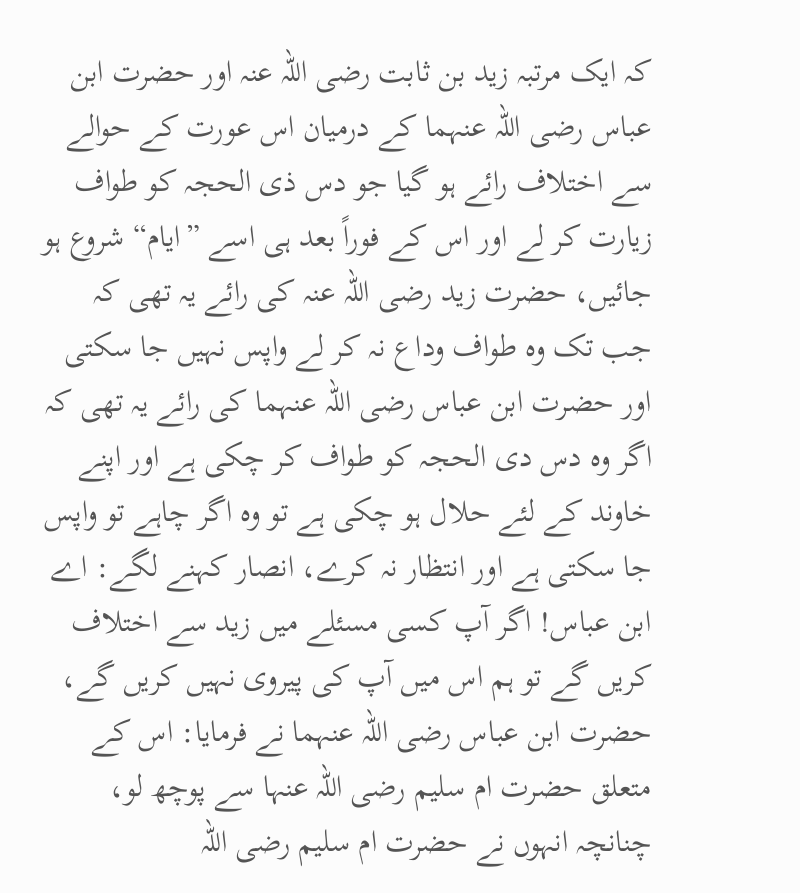کہ ایک مرتبہ زید بن ثابت رضی اللہ عنہ اور حضرت ابن عباس رضی اللہ عنہما کے درمیان اس عورت کے حوالے سے اختلاف رائے ہو گیا جو دس ذی الحجہ کو طواف زیارت کر لے اور اس کے فوراً بعد ہی اسے ”ایام“ شروع ہو جائیں، حضرت زید رضی اللہ عنہ کی رائے یہ تھی کہ جب تک وہ طواف وداع نہ کر لے واپس نہیں جا سکتی اور حضرت ابن عباس رضی اللہ عنہما کی رائے یہ تھی کہ اگر وہ دس دی الحجہ کو طواف کر چکی ہے اور اپنے خاوند کے لئے حلال ہو چکی ہے تو وہ اگر چاہے تو واپس جا سکتی ہے اور انتظار نہ کرے، انصار کہنے لگے: اے ابن عباس! اگر آپ کسی مسئلے میں زید سے اختلاف کریں گے تو ہم اس میں آپ کی پیروی نہیں کریں گے، حضرت ابن عباس رضی اللہ عنہما نے فرمایا: اس کے متعلق حضرت ام سلیم رضی اللہ عنہا سے پوچھ لو، چنانچہ انہوں نے حضرت ام سلیم رضی اللہ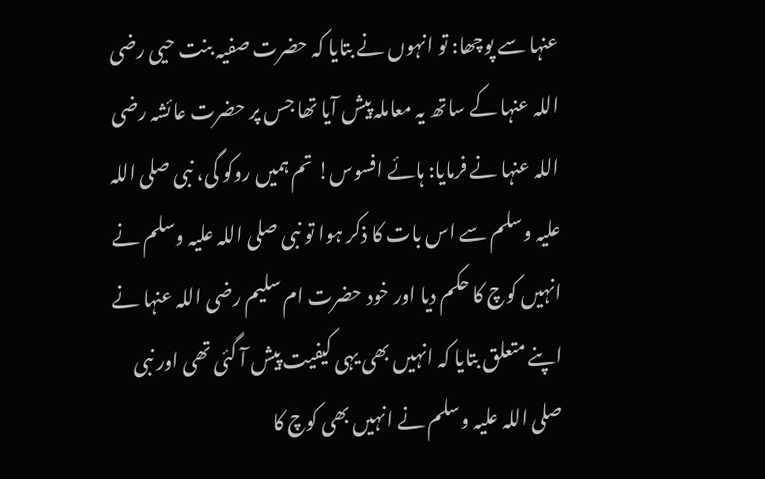عنہا سے پوچھا: تو انہوں نے بتایا کہ حضرت صفیہ بنت حیی رضی اللہ عنہا کے ساتھ یہ معاملہ پیش آیا تھا جس پر حضرت عائشہ رضی اللہ عنہا نے فرمایا: ہائے افسوس! تم ہمیں روکو گی، نبی صلی اللہ علیہ وسلم سے اس بات کا ذکر ہوا تو نبی صلی اللہ علیہ وسلم نے انہیں کوچ کا حکم دیا اور خود حضرت ام سلیم رضی اللہ عنہا نے اپنے متعلق بتایا کہ انہیں بھی یہی کیفیت پیش آ گئی تھی اور نبی صلی اللہ علیہ وسلم نے انہیں بھی کوچ کا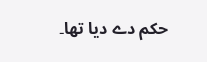حکم دے دیا تھا۔